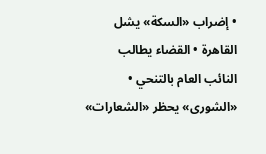• إضراب «السكة» يشل القاهرة • القضاء يطالب النائب العام بالتنحي • «الشورى» يحظر «الشعارات»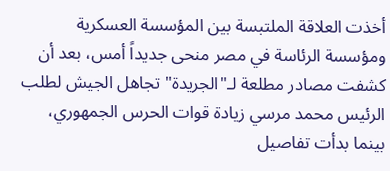أخذت العلاقة الملتبسة بين المؤسسة العسكرية ومؤسسة الرئاسة في مصر منحى جديداً أمس، بعد أن كشفت مصادر مطلعة لـ"الجريدة" تجاهل الجيش لطلب الرئيس محمد مرسي زيادة قوات الحرس الجمهوري، بينما بدأت تفاصيل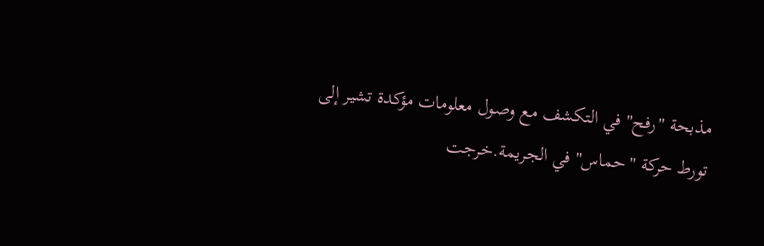مذبحة "رفح" في التكشف مع وصول معلومات مؤكدة تشير إلى تورط حركة "حماس" في الجريمة.خرجت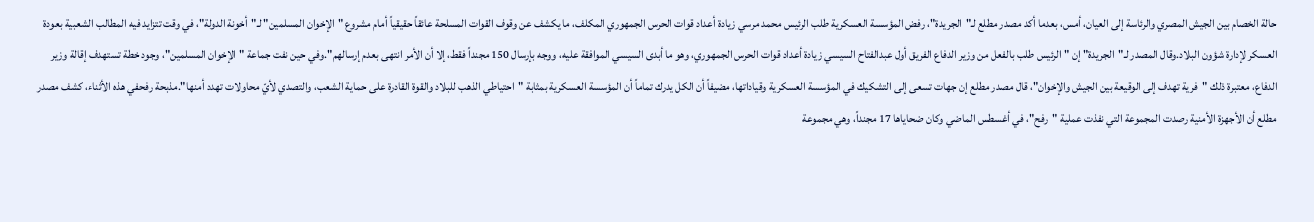حالة الخصام بين الجيش المصري والرئاسة إلى العيان، أمس، بعدما أكد مصدر مطلع لـ"الجريدة"، رفض المؤسسة العسكرية طلب الرئيس محمد مرسي زيادة أعداد قوات الحرس الجمهوري المكلف، ما يكشف عن وقوف القوات المسلحة عائقاً حقيقياً أمام مشروع "الإخوان المسلمين" لـ"أخونة الدولة"، في وقت تتزايد فيه المطالب الشعبية بعودة العسكر لإدارة شؤون البلاد.وقال المصدر لـ"الجريدة" إن "الرئيس طلب بالفعل من وزير الدفاع الفريق أول عبدالفتاح السيسي زيادة أعداد قوات الحرس الجمهوري، وهو ما أبدى السيسي الموافقة عليه، ووجه بإرسال 150 مجنداً فقط، إلا أن الأمر انتهى بعدم إرسالهم".وفي حين نفت جماعة "الإخوان المسلمين"، وجود خطة تستهدف إقالة وزير الدفاع، معتبرة ذلك "فرية تهدف إلى الوقيعة بين الجيش والإخوان"، قال مصدر مطلع إن جهات تسعى إلى التشكيك في المؤسسة العسكرية وقياداتها، مضيفاً أن الكل يدرك تماماً أن المؤسسة العسكرية بمثابة "احتياطي الذهب للبلاد والقوة القادرة على حماية الشعب، والتصدي لأيّ محاولات تهدد أمنها".مذبحة رفحفي هذه الأثناء، كشف مصدر مطلع أن الأجهزة الأمنية رصدت المجموعة التي نفذت عملية "رفح"، في أغسطس الماضي وكان ضحاياها 17 مجنداً، وهي مجموعة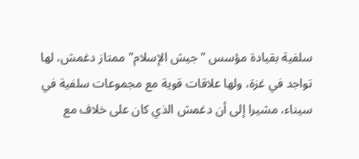سلفية بقيادة مؤسس "جيش الإسلام" ممتاز دغمش، لها تواجد في غزة، ولها علاقات قوية مع مجموعات سلفية في سيناء، مشيرا إلى أن دغمش الذي كان على خلاف مع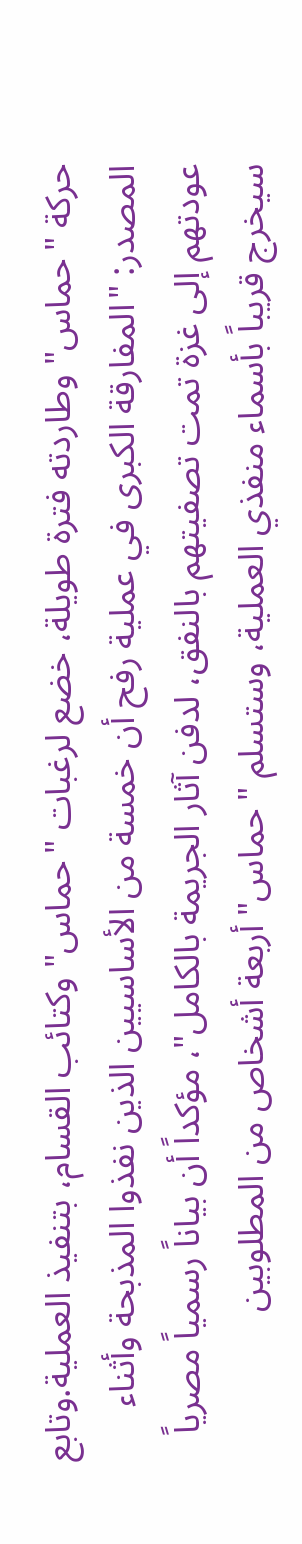حركة "حماس" وطاردته فترة طويلة، خضع لرغبات "حماس" وكتائب القسام، بتنفيذ العملية.وتابع المصدر: "المفارقة الكبرى في عملية رفح أن خمسة من الأساسيين الذين نفذوا المذبحة وأثناء عودتهم إلى غزة تمت تصفيتهم بالنفق، لدفن آثار الجريمة بالكامل"، مؤكداً أن بياناً رسمياً مصرياً سيخرج قريباً بأسماء منفذي العملية، وستسلم "حماس" أربعة أشخاص من المطلوبين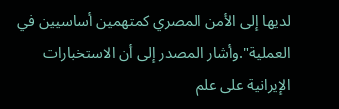لديها إلى الأمن المصري كمتهمين أساسيين في العملية".وأشار المصدر إلى أن الاستخبارات الإيرانية على علم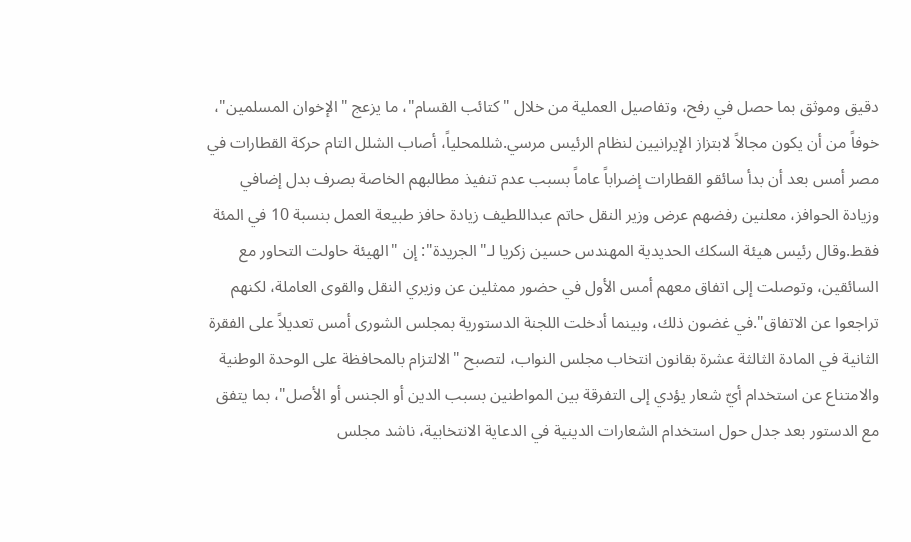دقيق وموثق بما حصل في رفح، وتفاصيل العملية من خلال "كتائب القسام"، ما يزعج "الإخوان المسلمين"، خوفاً من أن يكون مجالاً لابتزاز الإيرانيين لنظام الرئيس مرسي.شللمحلياً، أصاب الشلل التام حركة القطارات في مصر أمس بعد أن بدأ سائقو القطارات إضراباً عاماً بسبب عدم تنفيذ مطالبهم الخاصة بصرف بدل إضافي وزيادة الحوافز، معلنين رفضهم عرض وزير النقل حاتم عبداللطيف زيادة حافز طبيعة العمل بنسبة 10 في المئة فقط.وقال رئيس هيئة السكك الحديدية المهندس حسين زكريا لـ"الجريدة": إن "الهيئة حاولت التحاور مع السائقين، وتوصلت إلى اتفاق معهم أمس الأول في حضور ممثلين عن وزيري النقل والقوى العاملة، لكنهم تراجعوا عن الاتفاق".في غضون ذلك، وبينما أدخلت اللجنة الدستورية بمجلس الشورى أمس تعديلاً على الفقرة الثانية في المادة الثالثة عشرة بقانون انتخاب مجلس النواب، لتصبح "الالتزام بالمحافظة على الوحدة الوطنية والامتناع عن استخدام أيّ شعار يؤدي إلى التفرقة بين المواطنين بسبب الدين أو الجنس أو الأصل"، بما يتفق مع الدستور بعد جدل حول استخدام الشعارات الدينية في الدعاية الانتخابية، ناشد مجلس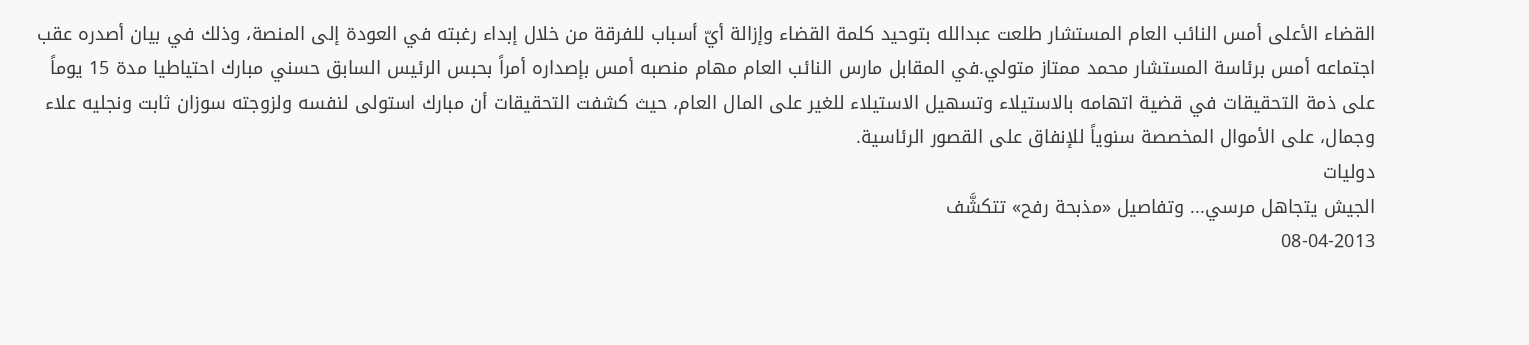القضاء الأعلى أمس النائب العام المستشار طلعت عبدالله بتوحيد كلمة القضاء وإزالة أيّ أسباب للفرقة من خلال إبداء رغبته في العودة إلى المنصة، وذلك في بيان أصدره عقب اجتماعه أمس برئاسة المستشار محمد ممتاز متولي.في المقابل مارس النائب العام مهام منصبه أمس بإصداره أمراً بحبس الرئيس السابق حسني مبارك احتياطيا مدة 15 يوماً على ذمة التحقيقات في قضية اتهامه بالاستيلاء وتسهيل الاستيلاء للغير على المال العام، حيث كشفت التحقيقات أن مبارك استولى لنفسه ولزوجته سوزان ثابت ونجليه علاء وجمال، على الأموال المخصصة سنوياً للإنفاق على القصور الرئاسية.
دوليات
الجيش يتجاهل مرسي... وتفاصيل «مذبحة رفح» تتكشَّف
08-04-2013